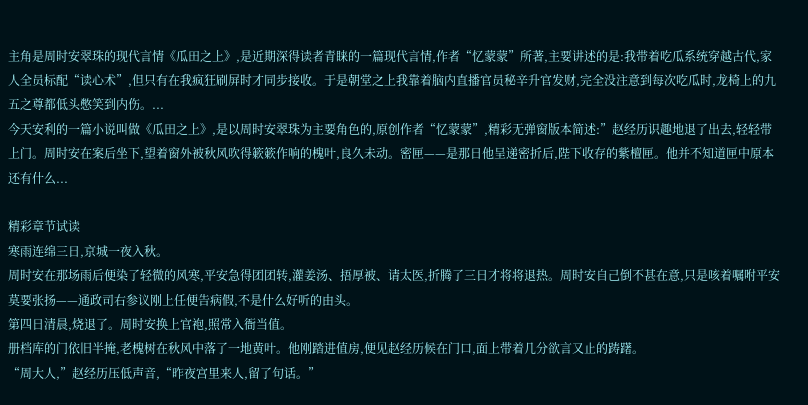主角是周时安翠珠的现代言情《瓜田之上》,是近期深得读者青睐的一篇现代言情,作者“忆蒙蒙”所著,主要讲述的是:我带着吃瓜系统穿越古代,家人全员标配“读心术”,但只有在我疯狂刷屏时才同步接收。于是朝堂之上我靠着脑内直播官员秘辛升官发财,完全没注意到每次吃瓜时,龙椅上的九五之尊都低头憋笑到内伤。...
今天安利的一篇小说叫做《瓜田之上》,是以周时安翠珠为主要角色的,原创作者“忆蒙蒙”,精彩无弹窗版本简述:”赵经历识趣地退了出去,轻轻带上门。周时安在案后坐下,望着窗外被秋风吹得簌簌作响的槐叶,良久未动。密匣——是那日他呈递密折后,陛下收存的紫檀匣。他并不知道匣中原本还有什么...

精彩章节试读
寒雨连绵三日,京城一夜入秋。
周时安在那场雨后便染了轻微的风寒,平安急得团团转,灌姜汤、捂厚被、请太医,折腾了三日才将将退热。周时安自己倒不甚在意,只是咳着嘱咐平安莫要张扬——通政司右参议刚上任便告病假,不是什么好听的由头。
第四日清晨,烧退了。周时安换上官袍,照常入衙当值。
册档库的门依旧半掩,老槐树在秋风中落了一地黄叶。他刚踏进值房,便见赵经历候在门口,面上带着几分欲言又止的踌躇。
“周大人,”赵经历压低声音,“昨夜宫里来人,留了句话。”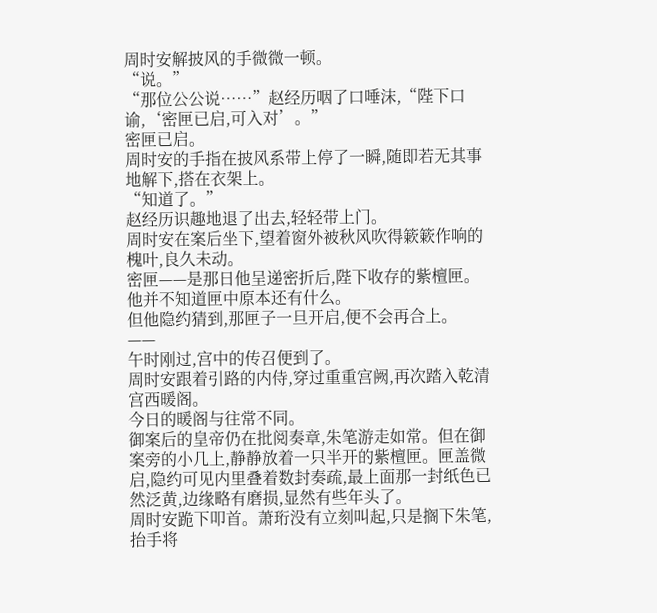周时安解披风的手微微一顿。
“说。”
“那位公公说……”赵经历咽了口唾沫,“陛下口谕,‘密匣已启,可入对’。”
密匣已启。
周时安的手指在披风系带上停了一瞬,随即若无其事地解下,搭在衣架上。
“知道了。”
赵经历识趣地退了出去,轻轻带上门。
周时安在案后坐下,望着窗外被秋风吹得簌簌作响的槐叶,良久未动。
密匣——是那日他呈递密折后,陛下收存的紫檀匣。
他并不知道匣中原本还有什么。
但他隐约猜到,那匣子一旦开启,便不会再合上。
——
午时刚过,宫中的传召便到了。
周时安跟着引路的内侍,穿过重重宫阙,再次踏入乾清宫西暖阁。
今日的暖阁与往常不同。
御案后的皇帝仍在批阅奏章,朱笔游走如常。但在御案旁的小几上,静静放着一只半开的紫檀匣。匣盖微启,隐约可见内里叠着数封奏疏,最上面那一封纸色已然泛黄,边缘略有磨损,显然有些年头了。
周时安跪下叩首。萧珩没有立刻叫起,只是搁下朱笔,抬手将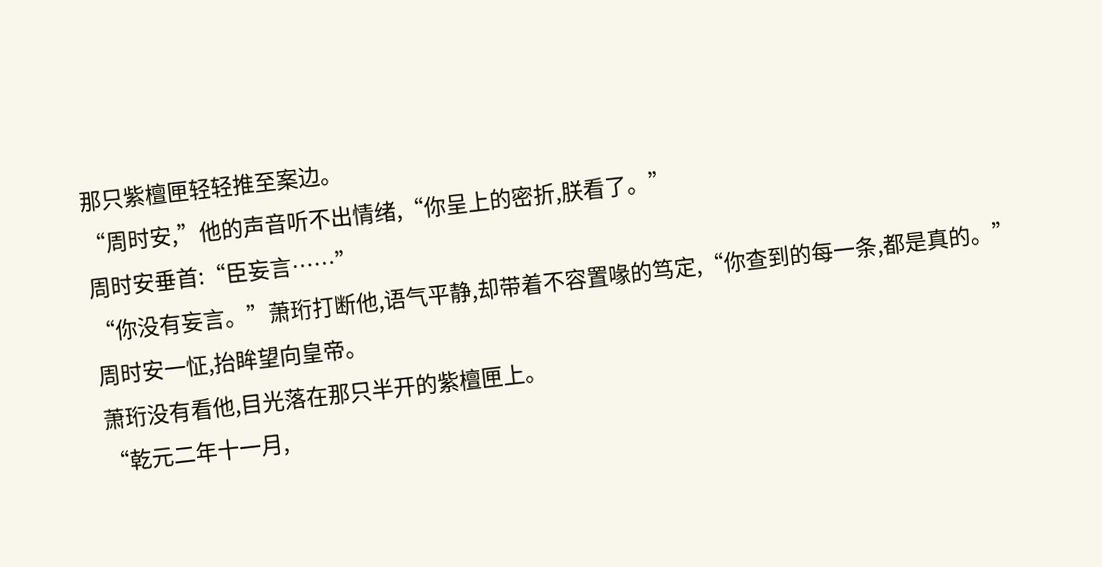那只紫檀匣轻轻推至案边。
“周时安,”他的声音听不出情绪,“你呈上的密折,朕看了。”
周时安垂首:“臣妄言……”
“你没有妄言。”萧珩打断他,语气平静,却带着不容置喙的笃定,“你查到的每一条,都是真的。”
周时安一怔,抬眸望向皇帝。
萧珩没有看他,目光落在那只半开的紫檀匣上。
“乾元二年十一月,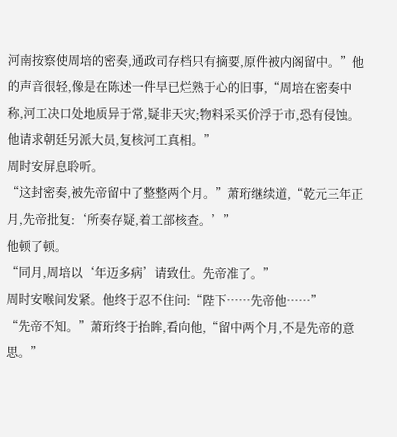河南按察使周培的密奏,通政司存档只有摘要,原件被内阁留中。”他的声音很轻,像是在陈述一件早已烂熟于心的旧事,“周培在密奏中称,河工决口处地质异于常,疑非天灾;物料采买价浮于市,恐有侵蚀。他请求朝廷另派大员,复核河工真相。”
周时安屏息聆听。
“这封密奏,被先帝留中了整整两个月。”萧珩继续道,“乾元三年正月,先帝批复:‘所奏存疑,着工部核查。’”
他顿了顿。
“同月,周培以‘年迈多病’请致仕。先帝准了。”
周时安喉间发紧。他终于忍不住问:“陛下……先帝他……”
“先帝不知。”萧珩终于抬眸,看向他,“留中两个月,不是先帝的意思。”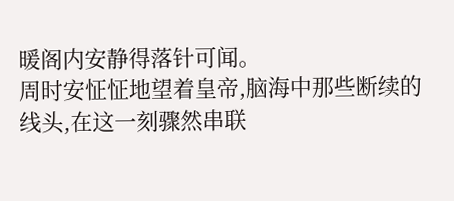暖阁内安静得落针可闻。
周时安怔怔地望着皇帝,脑海中那些断续的线头,在这一刻骤然串联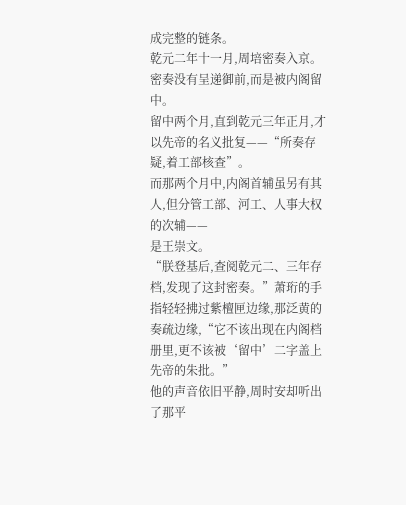成完整的链条。
乾元二年十一月,周培密奏入京。
密奏没有呈递御前,而是被内阁留中。
留中两个月,直到乾元三年正月,才以先帝的名义批复——“所奏存疑,着工部核查”。
而那两个月中,内阁首辅虽另有其人,但分管工部、河工、人事大权的次辅——
是王崇文。
“朕登基后,查阅乾元二、三年存档,发现了这封密奏。”萧珩的手指轻轻拂过紫檀匣边缘,那泛黄的奏疏边缘,“它不该出现在内阁档册里,更不该被‘留中’二字盖上先帝的朱批。”
他的声音依旧平静,周时安却听出了那平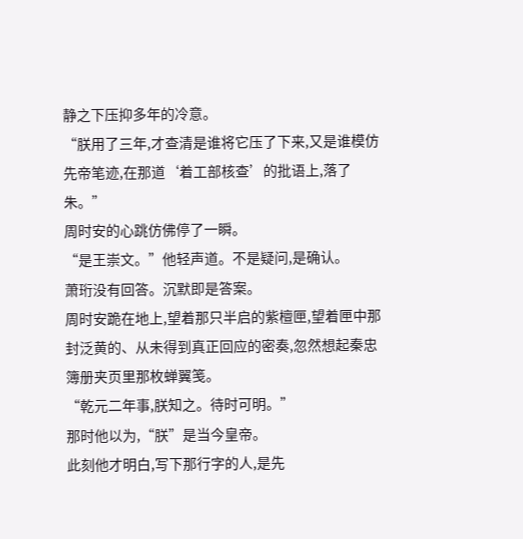静之下压抑多年的冷意。
“朕用了三年,才查清是谁将它压了下来,又是谁模仿先帝笔迹,在那道‘着工部核查’的批语上,落了朱。”
周时安的心跳仿佛停了一瞬。
“是王崇文。”他轻声道。不是疑问,是确认。
萧珩没有回答。沉默即是答案。
周时安跪在地上,望着那只半启的紫檀匣,望着匣中那封泛黄的、从未得到真正回应的密奏,忽然想起秦忠簿册夹页里那枚蝉翼笺。
“乾元二年事,朕知之。待时可明。”
那时他以为,“朕”是当今皇帝。
此刻他才明白,写下那行字的人,是先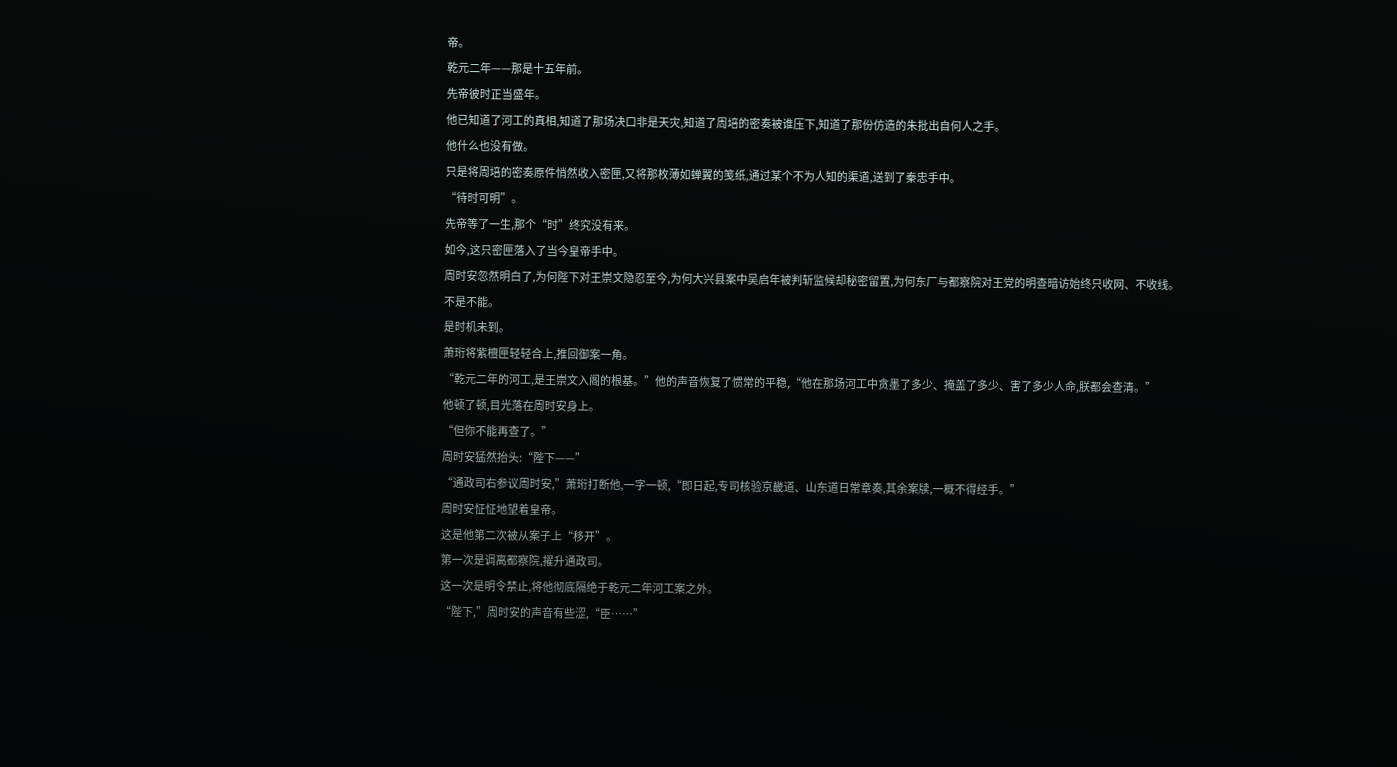帝。
乾元二年——那是十五年前。
先帝彼时正当盛年。
他已知道了河工的真相,知道了那场决口非是天灾,知道了周培的密奏被谁压下,知道了那份仿造的朱批出自何人之手。
他什么也没有做。
只是将周培的密奏原件悄然收入密匣,又将那枚薄如蝉翼的笺纸,通过某个不为人知的渠道,送到了秦忠手中。
“待时可明”。
先帝等了一生,那个“时”终究没有来。
如今,这只密匣落入了当今皇帝手中。
周时安忽然明白了,为何陛下对王崇文隐忍至今,为何大兴县案中吴启年被判斩监候却秘密留置,为何东厂与都察院对王党的明查暗访始终只收网、不收线。
不是不能。
是时机未到。
萧珩将紫檀匣轻轻合上,推回御案一角。
“乾元二年的河工,是王崇文入阁的根基。”他的声音恢复了惯常的平稳,“他在那场河工中贪墨了多少、掩盖了多少、害了多少人命,朕都会查清。”
他顿了顿,目光落在周时安身上。
“但你不能再查了。”
周时安猛然抬头:“陛下——”
“通政司右参议周时安,”萧珩打断他,一字一顿,“即日起,专司核验京畿道、山东道日常章奏,其余案牍,一概不得经手。”
周时安怔怔地望着皇帝。
这是他第二次被从案子上“移开”。
第一次是调离都察院,擢升通政司。
这一次是明令禁止,将他彻底隔绝于乾元二年河工案之外。
“陛下,”周时安的声音有些涩,“臣……”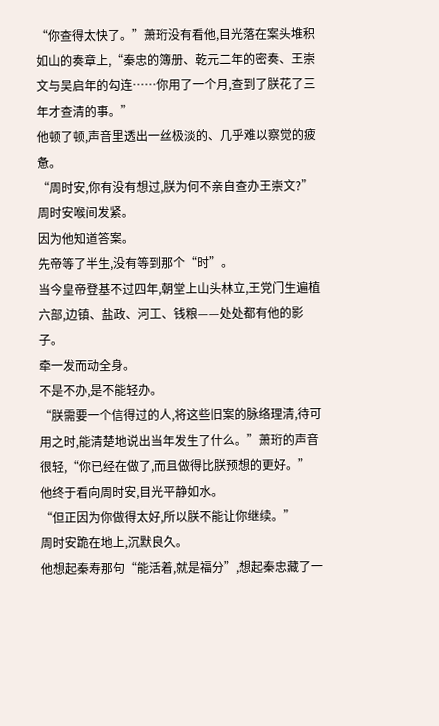“你查得太快了。”萧珩没有看他,目光落在案头堆积如山的奏章上,“秦忠的簿册、乾元二年的密奏、王崇文与吴启年的勾连……你用了一个月,查到了朕花了三年才查清的事。”
他顿了顿,声音里透出一丝极淡的、几乎难以察觉的疲惫。
“周时安,你有没有想过,朕为何不亲自查办王崇文?”
周时安喉间发紧。
因为他知道答案。
先帝等了半生,没有等到那个“时”。
当今皇帝登基不过四年,朝堂上山头林立,王党门生遍植六部,边镇、盐政、河工、钱粮——处处都有他的影子。
牵一发而动全身。
不是不办,是不能轻办。
“朕需要一个信得过的人,将这些旧案的脉络理清,待可用之时,能清楚地说出当年发生了什么。”萧珩的声音很轻,“你已经在做了,而且做得比朕预想的更好。”
他终于看向周时安,目光平静如水。
“但正因为你做得太好,所以朕不能让你继续。”
周时安跪在地上,沉默良久。
他想起秦寿那句“能活着,就是福分”,想起秦忠藏了一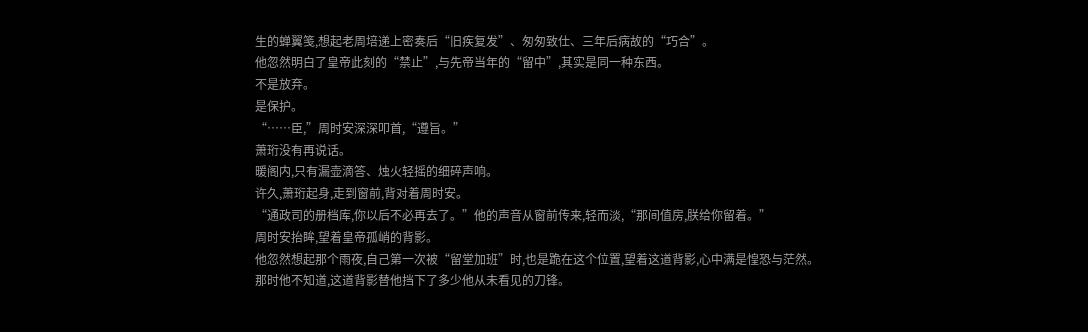生的蝉翼笺,想起老周培递上密奏后“旧疾复发”、匆匆致仕、三年后病故的“巧合”。
他忽然明白了皇帝此刻的“禁止”,与先帝当年的“留中”,其实是同一种东西。
不是放弃。
是保护。
“……臣,”周时安深深叩首,“遵旨。”
萧珩没有再说话。
暖阁内,只有漏壶滴答、烛火轻摇的细碎声响。
许久,萧珩起身,走到窗前,背对着周时安。
“通政司的册档库,你以后不必再去了。”他的声音从窗前传来,轻而淡,“那间值房,朕给你留着。”
周时安抬眸,望着皇帝孤峭的背影。
他忽然想起那个雨夜,自己第一次被“留堂加班”时,也是跪在这个位置,望着这道背影,心中满是惶恐与茫然。
那时他不知道,这道背影替他挡下了多少他从未看见的刀锋。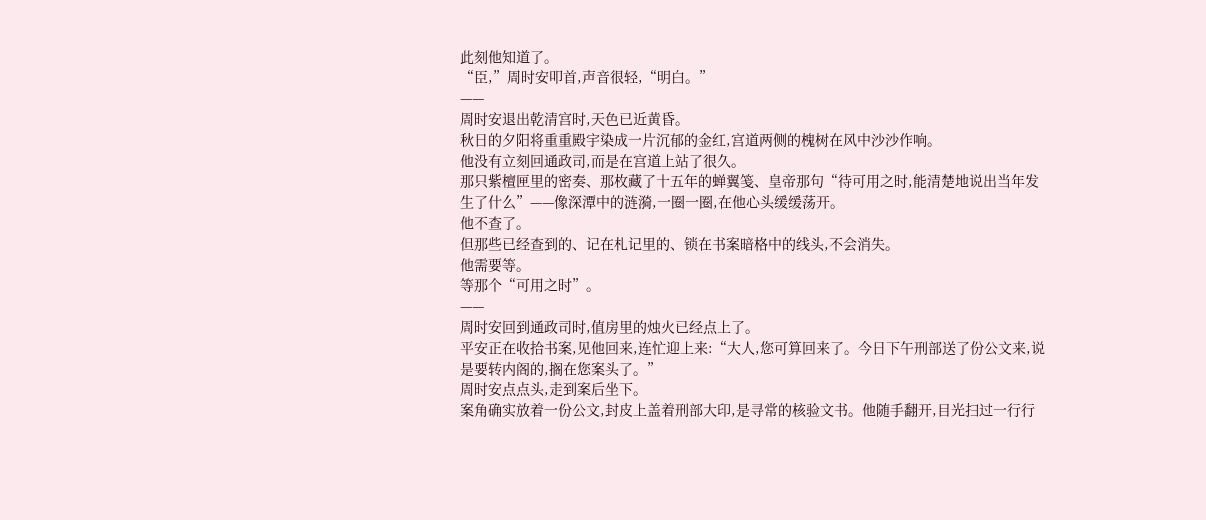此刻他知道了。
“臣,”周时安叩首,声音很轻,“明白。”
——
周时安退出乾清宫时,天色已近黄昏。
秋日的夕阳将重重殿宇染成一片沉郁的金红,宫道两侧的槐树在风中沙沙作响。
他没有立刻回通政司,而是在宫道上站了很久。
那只紫檀匣里的密奏、那枚藏了十五年的蝉翼笺、皇帝那句“待可用之时,能清楚地说出当年发生了什么”——像深潭中的涟漪,一圈一圈,在他心头缓缓荡开。
他不查了。
但那些已经查到的、记在札记里的、锁在书案暗格中的线头,不会消失。
他需要等。
等那个“可用之时”。
——
周时安回到通政司时,值房里的烛火已经点上了。
平安正在收拾书案,见他回来,连忙迎上来:“大人,您可算回来了。今日下午刑部送了份公文来,说是要转内阁的,搁在您案头了。”
周时安点点头,走到案后坐下。
案角确实放着一份公文,封皮上盖着刑部大印,是寻常的核验文书。他随手翻开,目光扫过一行行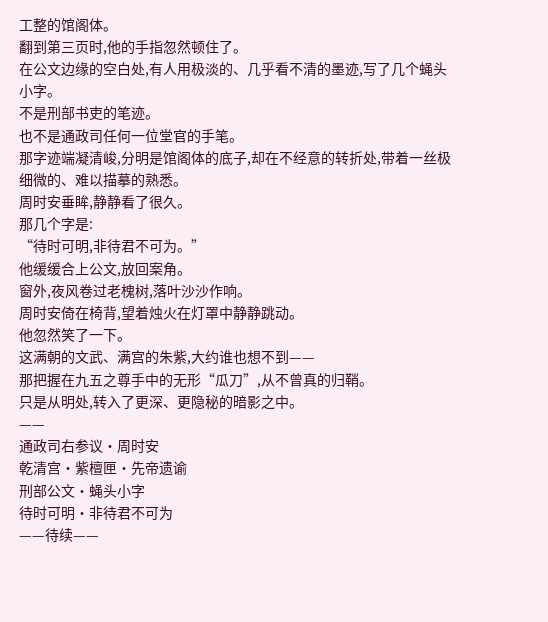工整的馆阁体。
翻到第三页时,他的手指忽然顿住了。
在公文边缘的空白处,有人用极淡的、几乎看不清的墨迹,写了几个蝇头小字。
不是刑部书吏的笔迹。
也不是通政司任何一位堂官的手笔。
那字迹端凝清峻,分明是馆阁体的底子,却在不经意的转折处,带着一丝极细微的、难以描摹的熟悉。
周时安垂眸,静静看了很久。
那几个字是:
“待时可明,非待君不可为。”
他缓缓合上公文,放回案角。
窗外,夜风卷过老槐树,落叶沙沙作响。
周时安倚在椅背,望着烛火在灯罩中静静跳动。
他忽然笑了一下。
这满朝的文武、满宫的朱紫,大约谁也想不到——
那把握在九五之尊手中的无形“瓜刀”,从不曾真的归鞘。
只是从明处,转入了更深、更隐秘的暗影之中。
——
通政司右参议·周时安
乾清宫·紫檀匣·先帝遗谕
刑部公文·蝇头小字
待时可明·非待君不可为
——待续——